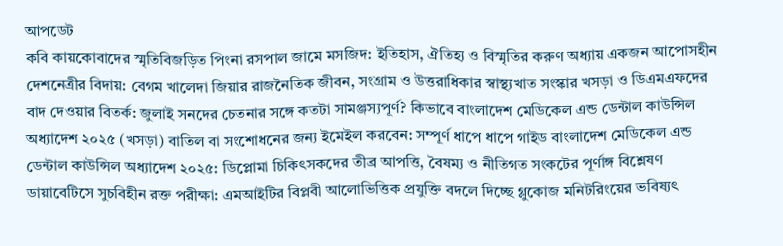আপডেট
কবি কায়কোবাদের স্মৃতিবিজড়িত পিংনা রসপাল জামে মসজিদ: ইতিহাস, ঐতিহ্য ও বিস্মৃতির করুণ অধ্যায় একজন আপোসহীন দেশনেত্রীর বিদায়: বেগম খালেদা জিয়ার রাজনৈতিক জীবন, সংগ্রাম ও উত্তরাধিকার স্বাস্থ্যখাত সংস্কার খসড়া ও ডিএমএফদের বাদ দেওয়ার বিতর্ক: জুলাই সনদের চেতনার সঙ্গে কতটা সামঞ্জস্যপূর্ণ? কিভাবে বাংলাদেশ মেডিকেল এন্ড ডেন্টাল কাউন্সিল অধ্যাদেশ ২০২৫ (খসড়া) বাতিল বা সংশোধনের জন্য ইমেইল করবেন: সম্পূর্ণ ধাপে ধাপে গাইড বাংলাদেশ মেডিকেল এন্ড ডেন্টাল কাউন্সিল অধ্যাদেশ ২০২৫: ডিপ্লোমা চিকিৎসকদের তীব্র আপত্তি, বৈষম্য ও নীতিগত সংকটের পূর্ণাঙ্গ বিশ্লেষণ ডায়াবেটিসে সুচবিহীন রক্ত পরীক্ষা: এমআইটির বিপ্লবী আলোভিত্তিক প্রযুক্তি বদলে দিচ্ছে গ্লুকোজ মনিটরিংয়ের ভবিষ্যৎ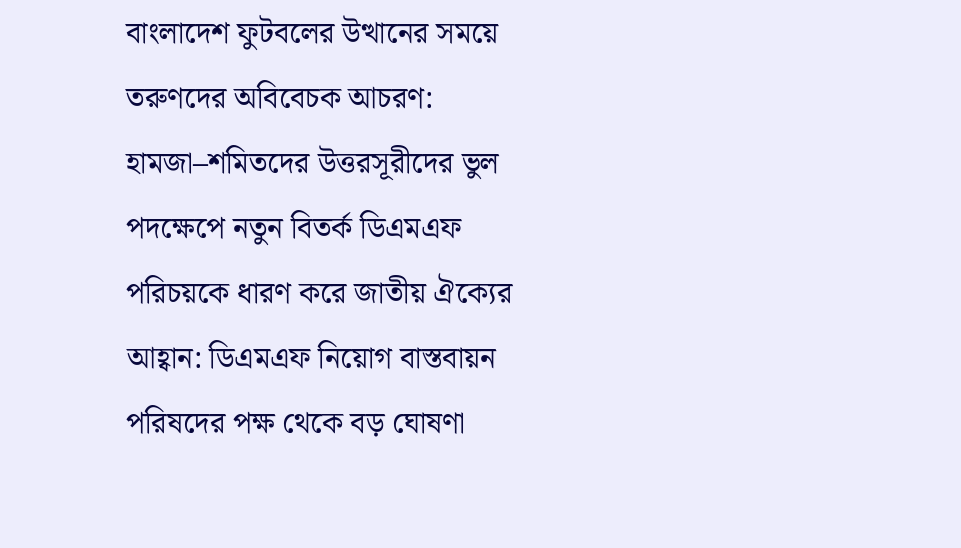বাংলাদেশ ফুটবলের উত্থানের সময়ে তরুণদের অবিবেচক আচরণ: হামজা–শমিতদের উত্তরসূরীদের ভুল পদক্ষেপে নতুন বিতর্ক ডিএমএফ পরিচয়কে ধারণ করে জাতীয় ঐক্যের আহ্বান: ডিএমএফ নিয়োগ বাস্তবায়ন পরিষদের পক্ষ থেকে বড় ঘোষণা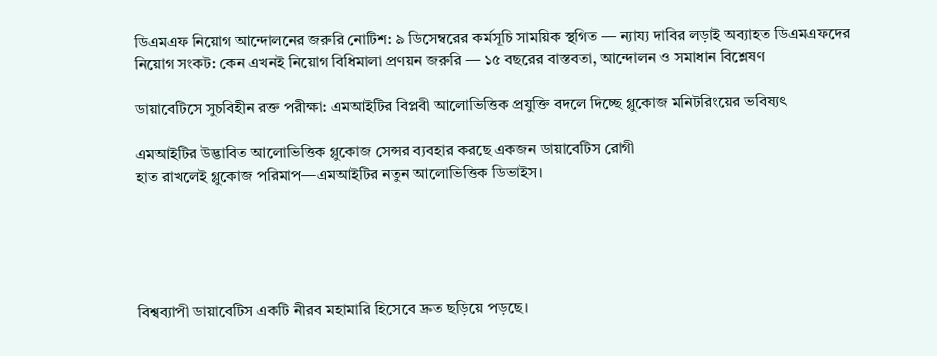ডিএমএফ নিয়োগ আন্দোলনের জরুরি নোটিশ: ৯ ডিসেম্বরের কর্মসূচি সাময়িক স্থগিত — ন্যায্য দাবির লড়াই অব্যাহত ডিএমএফদের নিয়োগ সংকট: কেন এখনই নিয়োগ বিধিমালা প্রণয়ন জরুরি — ১৫ বছরের বাস্তবতা, আন্দোলন ও সমাধান বিশ্লেষণ

ডায়াবেটিসে সুচবিহীন রক্ত পরীক্ষা: এমআইটির বিপ্লবী আলোভিত্তিক প্রযুক্তি বদলে দিচ্ছে গ্লুকোজ মনিটরিংয়ের ভবিষ্যৎ

এমআইটির উদ্ভাবিত আলোভিত্তিক গ্লুকোজ সেন্সর ব্যবহার করছে একজন ডায়াবেটিস রোগী
হাত রাখলেই গ্লুকোজ পরিমাপ—এমআইটির নতুন আলোভিত্তিক ডিভাইস।





বিশ্বব্যাপী ডায়াবেটিস একটি নীরব মহামারি হিসেবে দ্রুত ছড়িয়ে পড়ছে।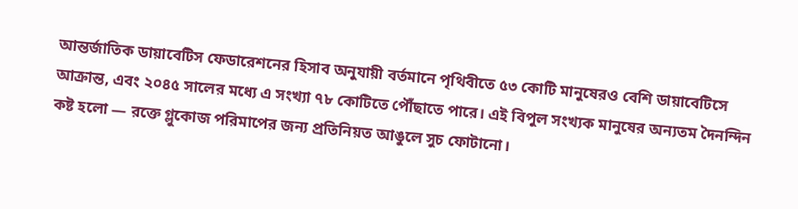আন্তর্জাতিক ডায়াবেটিস ফেডারেশনের হিসাব অনুযায়ী বর্তমানে পৃথিবীতে ৫৩ কোটি মানুষেরও বেশি ডায়াবেটিসে আক্রান্ত, এবং ২০৪৫ সালের মধ্যে এ সংখ্যা ৭৮ কোটিতে পৌঁছাতে পারে। এই বিপুল সংখ্যক মানুষের অন্যতম দৈনন্দিন কষ্ট হলো — রক্তে গ্লুকোজ পরিমাপের জন্য প্রতিনিয়ত আঙুলে সুচ ফোটানো।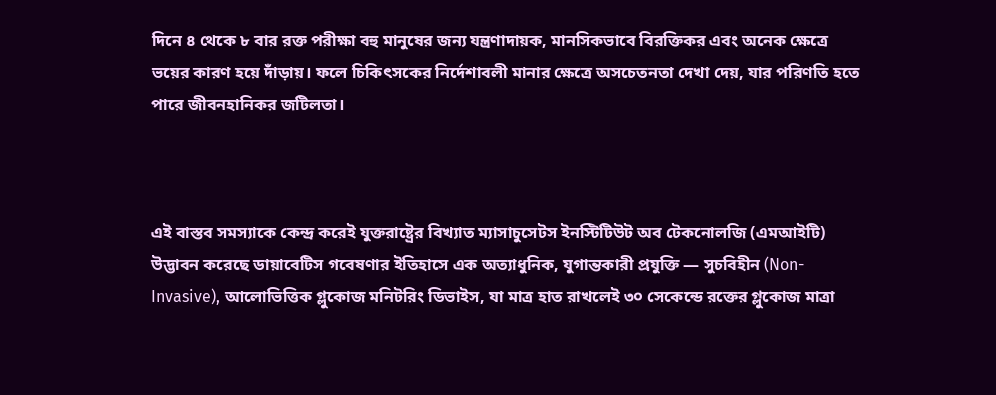দিনে ৪ থেকে ৮ বার রক্ত পরীক্ষা বহু মানুষের জন্য যন্ত্রণাদায়ক, মানসিকভাবে বিরক্তিকর এবং অনেক ক্ষেত্রে ভয়ের কারণ হয়ে দাঁড়ায়। ফলে চিকিৎসকের নির্দেশাবলী মানার ক্ষেত্রে অসচেতনতা দেখা দেয়, যার পরিণতি হতে পারে জীবনহানিকর জটিলতা।



এই বাস্তব সমস্যাকে কেন্দ্র করেই যুক্তরাষ্ট্রের বিখ্যাত ম্যাসাচুসেটস ইনস্টিটিউট অব টেকনোলজি (এমআইটি) উদ্ভাবন করেছে ডায়াবেটিস গবেষণার ইতিহাসে এক অত্যাধুনিক, যুগান্তকারী প্রযুক্তি — সুচবিহীন (Non-Invasive), আলোভিত্তিক গ্লুকোজ মনিটরিং ডিভাইস, যা মাত্র হাত রাখলেই ৩০ সেকেন্ডে রক্তের গ্লুকোজ মাত্রা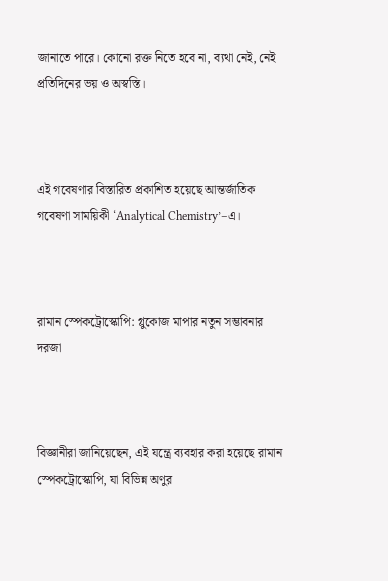জানাতে পারে। কোনো রক্ত নিতে হবে না, ব্যথা নেই, নেই প্রতিদিনের ভয় ও অস্বস্তি।



এই গবেষণার বিস্তারিত প্রকাশিত হয়েছে আন্তর্জাতিক গবেষণা সাময়িকী ‘Analytical Chemistry’–এ।



রামান স্পেকট্রোস্কোপি: গ্লুকোজ মাপার নতুন সম্ভাবনার দরজা



বিজ্ঞানীরা জানিয়েছেন, এই যন্ত্রে ব্যবহার করা হয়েছে রামান স্পেকট্রোস্কোপি, যা বিভিন্ন অণুর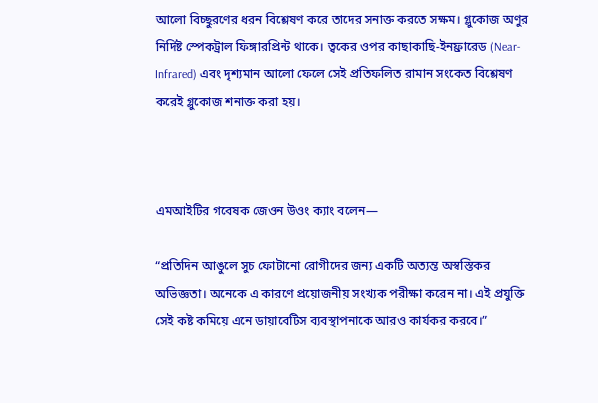আলো বিচ্ছুরণের ধরন বিশ্লেষণ করে তাদের সনাক্ত করতে সক্ষম। গ্লুকোজ অণুর নির্দিষ্ট স্পেকট্রাল ফিঙ্গারপ্রিন্ট থাকে। ত্বকের ওপর কাছাকাছি-ইনফ্রারেড (Near-Infrared) এবং দৃশ্যমান আলো ফেলে সেই প্রতিফলিত রামান সংকেত বিশ্লেষণ করেই গ্লুকোজ শনাক্ত করা হয়।



এমআইটির গবেষক জেওন উওং ক্যাং বলেন—

“প্রতিদিন আঙুলে সুচ ফোটানো রোগীদের জন্য একটি অত্যন্ত অস্বস্তিকর অভিজ্ঞতা। অনেকে এ কারণে প্রয়োজনীয় সংখ্যক পরীক্ষা করেন না। এই প্রযুক্তি সেই কষ্ট কমিয়ে এনে ডায়াবেটিস ব্যবস্থাপনাকে আরও কার্যকর করবে।”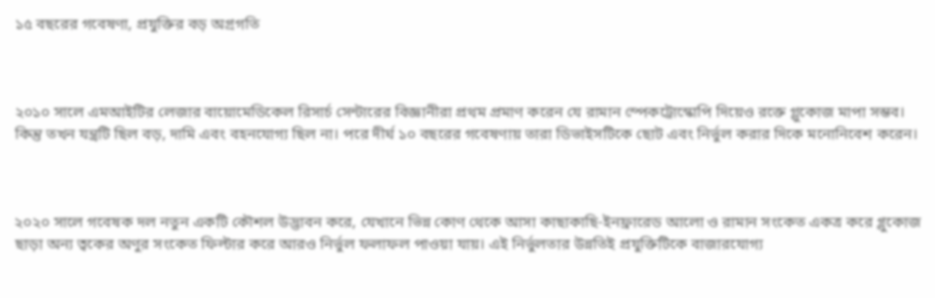১৫ বছরের গবেষণা, প্রযুক্তির বড় অগ্রগতি



২০১০ সালে এমআইটির লেজার বায়োমেডিকেল রিসার্চ সেন্টারের বিজ্ঞানীরা প্রথম প্রমাণ করেন যে রামান স্পেকট্রোস্কোপি দিয়েও রক্তে গ্লুকোজ মাপা সম্ভব। কিন্তু তখন যন্ত্রটি ছিল বড়, দামি এবং বহনযোগ্য ছিল না। পরে দীর্ঘ ১০ বছরের গবেষণায় তারা ডিভাইসটিকে ছোট এবং নির্ভুল করার দিকে মনোনিবেশ করেন।



২০২০ সালে গবেষক দল নতুন একটি কৌশল উদ্ভাবন করে, যেখানে ভিন্ন কোণ থেকে আসা কাছাকাছি-ইনফ্রারেড আলো ও রামান সংকেত একত্র করে গ্লুকোজ ছাড়া অন্য ত্বকের অণুর সংকেত ফিল্টার করে আরও নির্ভুল ফলাফল পাওয়া যায়। এই নির্ভুলতার উন্নতিই প্রযুক্তিটিকে বাজারযোগ্য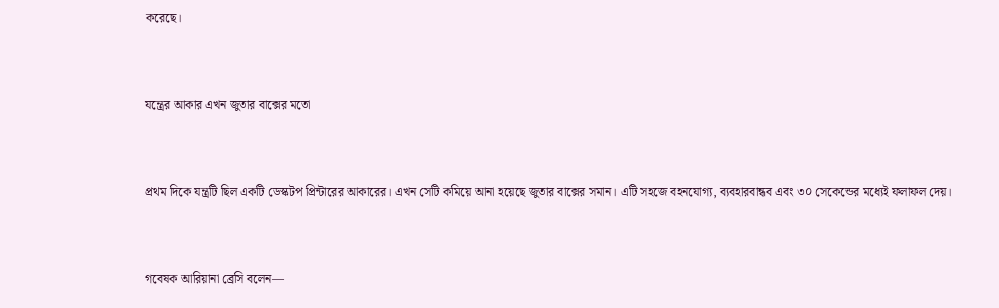করেছে।



যন্ত্রের আকার এখন জুতার বাক্সের মতো



প্রথম দিকে যন্ত্রটি ছিল একটি ডেস্কটপ প্রিন্টারের আকারের। এখন সেটি কমিয়ে আনা হয়েছে জুতার বাক্সের সমান। এটি সহজে বহনযোগ্য, ব্যবহারবান্ধব এবং ৩০ সেকেন্ডের মধ্যেই ফলাফল দেয়।



গবেষক আরিয়ানা ব্রেসি বলেন—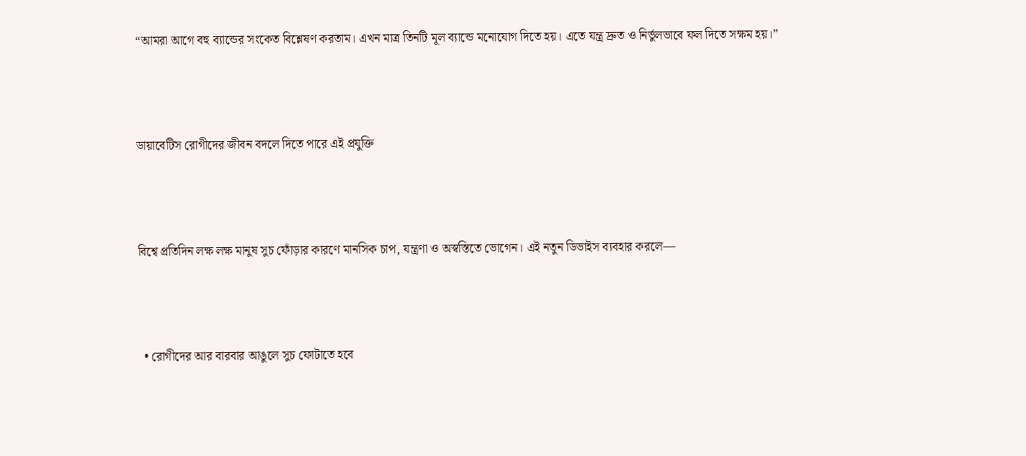“আমরা আগে বহু ব্যান্ডের সংকেত বিশ্লেষণ করতাম। এখন মাত্র তিনটি মূল ব্যান্ডে মনোযোগ দিতে হয়। এতে যন্ত্র দ্রুত ও নির্ভুলভাবে ফল দিতে সক্ষম হয়।”



ডায়াবেটিস রোগীদের জীবন বদলে দিতে পারে এই প্রযুক্তি



বিশ্বে প্রতিদিন লক্ষ লক্ষ মানুষ সুচ ফোঁড়ার কারণে মানসিক চাপ, যন্ত্রণা ও অস্বস্তিতে ভোগেন। এই নতুন ডিভাইস ব্যবহার করলে—



  • রোগীদের আর বারবার আঙুলে সুচ ফোটাতে হবে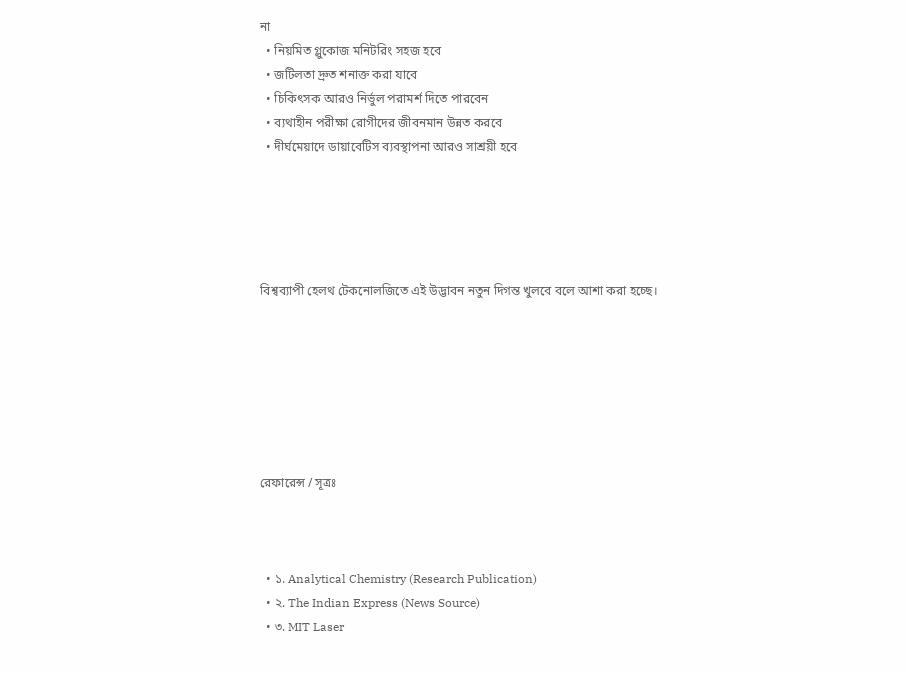না
  • নিয়মিত গ্লুকোজ মনিটরিং সহজ হবে
  • জটিলতা দ্রুত শনাক্ত করা যাবে
  • চিকিৎসক আরও নির্ভুল পরামর্শ দিতে পারবেন
  • ব্যথাহীন পরীক্ষা রোগীদের জীবনমান উন্নত করবে
  • দীর্ঘমেয়াদে ডায়াবেটিস ব্যবস্থাপনা আরও সাশ্রয়ী হবে





বিশ্বব্যাপী হেলথ টেকনোলজিতে এই উদ্ভাবন নতুন দিগন্ত খুলবে বলে আশা করা হচ্ছে।







রেফারেন্স / সূত্রঃ



  • ১. Analytical Chemistry (Research Publication)
  • ২. The Indian Express (News Source)
  • ৩. MIT Laser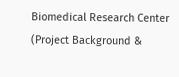Biomedical Research Center (Project Background &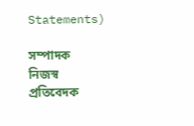Statements)

সম্পাদক
নিজস্ব প্রতিবেদক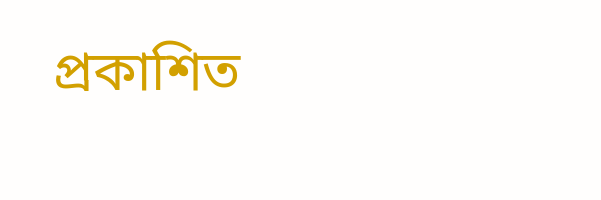প্রকাশিত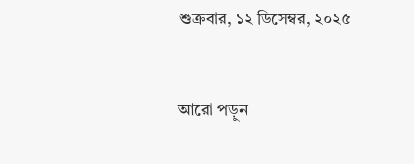শুক্রবার, ১২ ডিসেম্বর, ২০২৫


আরো পড়ুন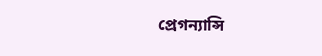প্রেগন্যান্সি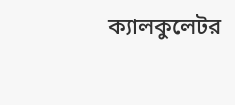ক্যালকুলেটর